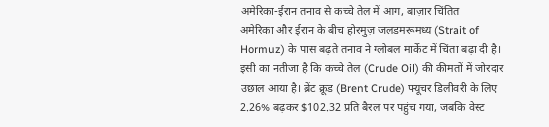अमेरिका-ईरान तनाव से कच्चे तेल में आग, बाज़ार चिंतित
अमेरिका और ईरान के बीच होरमुज़ जलडमरूमध्य (Strait of Hormuz) के पास बढ़ते तनाव ने ग्लोबल मार्केट में चिंता बढ़ा दी है। इसी का नतीजा है कि कच्चे तेल (Crude Oil) की कीमतों में जोरदार उछाल आया है। ब्रेंट क्रूड (Brent Crude) फ्यूचर डिलीवरी के लिए 2.26% बढ़कर $102.32 प्रति बैरल पर पहुंच गया, जबकि वेस्ट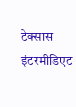टेक्सास इंटरमीडिएट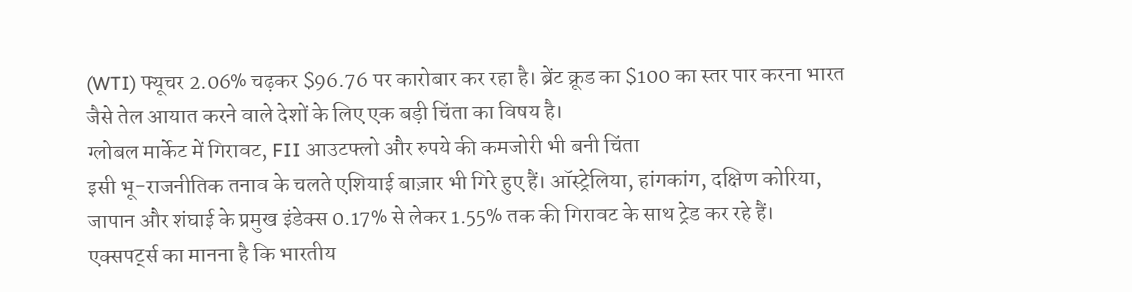(WTI) फ्यूचर 2.06% चढ़कर $96.76 पर कारोबार कर रहा है। ब्रेंट क्रूड का $100 का स्तर पार करना भारत जैसे तेल आयात करने वाले देशों के लिए एक बड़ी चिंता का विषय है।
ग्लोबल मार्केट में गिरावट, FII आउटफ्लो और रुपये की कमजोरी भी बनी चिंता
इसी भू-राजनीतिक तनाव के चलते एशियाई बाज़ार भी गिरे हुए हैं। ऑस्ट्रेलिया, हांगकांग, दक्षिण कोरिया, जापान और शंघाई के प्रमुख इंडेक्स 0.17% से लेकर 1.55% तक की गिरावट के साथ ट्रेड कर रहे हैं। एक्सपर्ट्स का मानना है कि भारतीय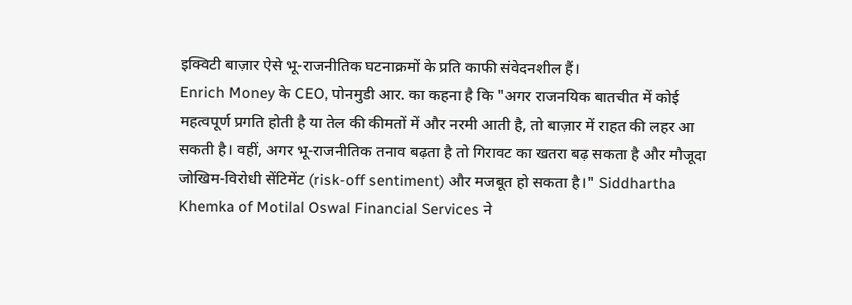इक्विटी बाज़ार ऐसे भू-राजनीतिक घटनाक्रमों के प्रति काफी संवेदनशील हैं।
Enrich Money के CEO, पोनमुडी आर. का कहना है कि "अगर राजनयिक बातचीत में कोई महत्वपूर्ण प्रगति होती है या तेल की कीमतों में और नरमी आती है, तो बाज़ार में राहत की लहर आ सकती है। वहीं, अगर भू-राजनीतिक तनाव बढ़ता है तो गिरावट का खतरा बढ़ सकता है और मौजूदा जोखिम-विरोधी सेंटिमेंट (risk-off sentiment) और मजबूत हो सकता है।" Siddhartha Khemka of Motilal Oswal Financial Services ने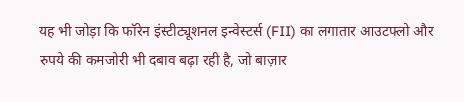यह भी जोड़ा कि फॉरेन इंस्टीट्यूशनल इन्वेस्टर्स (FII) का लगातार आउटफ्लो और रुपये की कमजोरी भी दबाव बढ़ा रही है, जो बाज़ार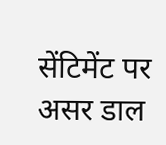सेंटिमेंट पर असर डाल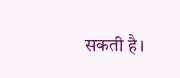सकती है।